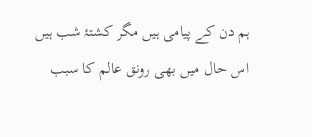ہم دن کے پیامی ہیں مگر کشتۂ شب ہیں
اس حال میں بھی رونق عالم کا سبب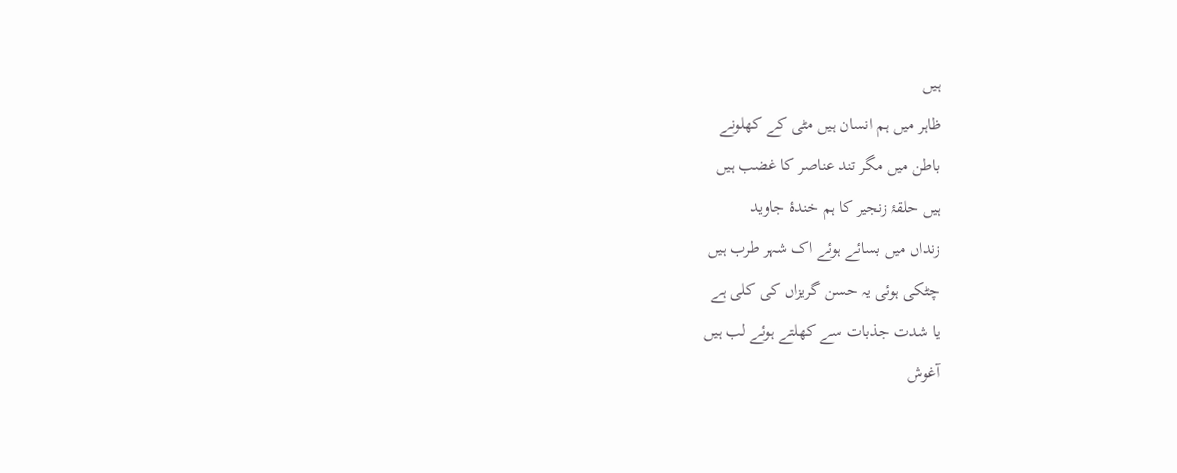ہیں
ظاہر میں ہم انسان ہیں مٹی کے کھلونے
باطن میں مگر تند عناصر کا غضب ہیں
ہیں حلقۂ زنجیر کا ہم خندۂ جاوید
زنداں میں بسائے ہوئے اک شہر طرب ہیں
چٹکی ہوئی یہ حسن گریزاں کی کلی ہے
یا شدت جذبات سے کھلتے ہوئے لب ہیں
آغوش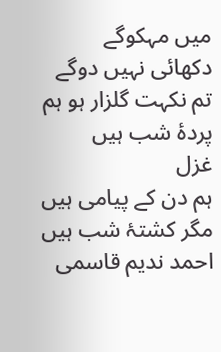میں مہکوگے دکھائی نہیں دوگے
تم نکہت گلزار ہو ہم پردۂ شب ہیں
غزل
ہم دن کے پیامی ہیں مگر کشتۂ شب ہیں
احمد ندیم قاسمی